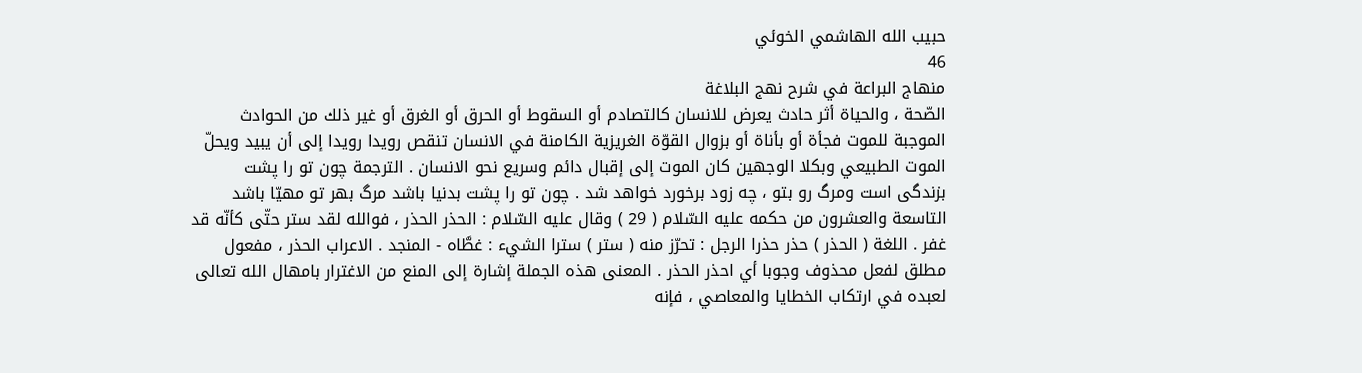حبيب الله الهاشمي الخوئي
46
منهاج البراعة في شرح نهج البلاغة
الصّحة ، والحياة أثر حادث يعرض للانسان كالتصادم أو السقوط أو الحرق أو الغرق أو غير ذلك من الحوادث الموجبة للموت فجأة أو بأناة أو بزوال القوّة الغريزية الكامنة في الانسان تنقص رويدا رويدا إلى أن يبيد ويحلّ الموت الطبيعي وبكلا الوجهين كان الموت إلى إقبال دائم وسريع نحو الانسان . الترجمة چون تو را پشت بزندگى است ومرگ رو بتو ، چه زود برخورد خواهد شد . چون تو را پشت بدنيا باشد مرگ بهر تو مهيّا باشد التاسعة والعشرون من حكمه عليه السّلام ( 29 ) وقال عليه السّلام : الحذر الحذر ، فوالله لقد ستر حتّى كأنّه قد غفر . اللغة ( الحذر ) حذر حذرا الرجل : تحرّز منه ( ستر ) سترا الشيء : غطَّاه - المنجد . الاعراب الحذر ، مفعول مطلق لفعل محذوف وجوبا أي احذر الحذر . المعنى هذه الجملة إشارة إلى المنع من الاغترار بامهال الله تعالى لعبده في ارتكاب الخطايا والمعاصي ، فإنه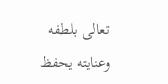تعالى بلطفه وعنايته يحفظ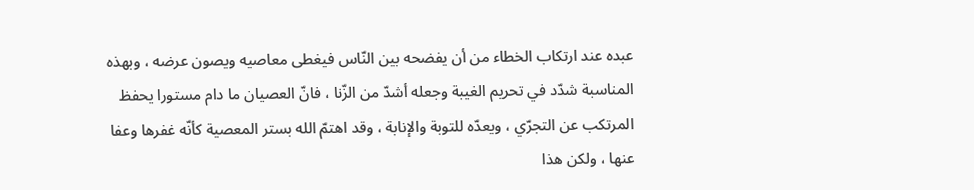عبده عند ارتكاب الخطاء من أن يفضحه بين النّاس فيغطى معاصيه ويصون عرضه ، وبهذه المناسبة شدّد في تحريم الغيبة وجعله أشدّ من الزّنا ، فانّ العصيان ما دام مستورا يحفظ المرتكب عن التجرّي ، ويعدّه للتوبة والإنابة ، وقد اهتمّ الله بستر المعصية كأنّه غفرها وعفا عنها ، ولكن هذا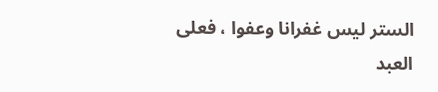الستر ليس غفرانا وعفوا ، فعلى العبد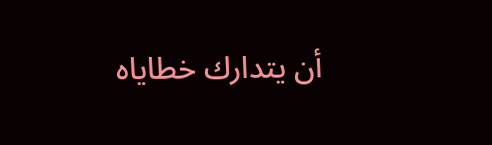أن يتدارك خطاياه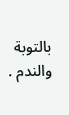بالتوبة والندم .